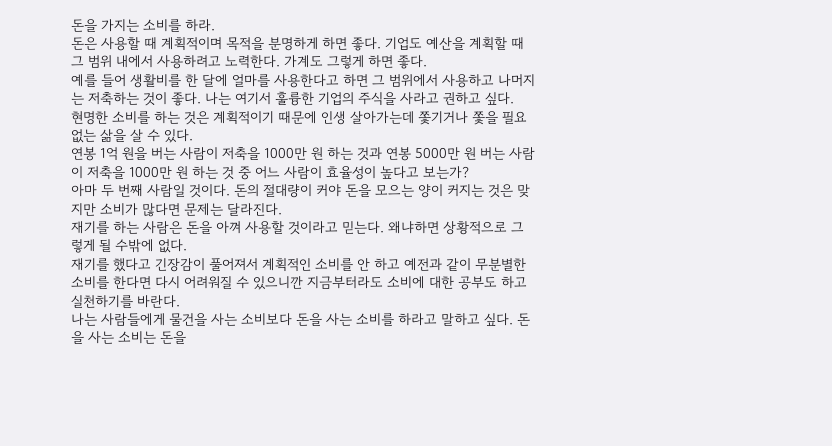돈을 가지는 소비를 하라.
돈은 사용할 때 계획적이며 목적을 분명하게 하면 좋다. 기업도 예산을 계획할 때 그 범위 내에서 사용하려고 노력한다. 가계도 그렇게 하면 좋다.
예를 들어 생활비를 한 달에 얼마를 사용한다고 하면 그 범위에서 사용하고 나머지는 저축하는 것이 좋다. 나는 여기서 훌륭한 기업의 주식을 사라고 권하고 싶다.
현명한 소비를 하는 것은 계획적이기 때문에 인생 살아가는데 쫓기거나 쫓을 필요 없는 삶을 살 수 있다.
연봉 1억 원을 버는 사람이 저축을 1000만 원 하는 것과 연봉 5000만 원 버는 사람이 저축을 1000만 원 하는 것 중 어느 사람이 효율성이 높다고 보는가?
아마 두 번째 사람일 것이다. 돈의 절대량이 커야 돈을 모으는 양이 커지는 것은 맞지만 소비가 많다면 문제는 달라진다.
재기를 하는 사람은 돈을 아껴 사용할 것이라고 믿는다. 왜냐하면 상황적으로 그렇게 될 수밖에 없다.
재기를 했다고 긴장감이 풀어져서 계획적인 소비를 안 하고 예전과 같이 무분별한 소비를 한다면 다시 어려워질 수 있으니깐 지금부터라도 소비에 대한 공부도 하고 실천하기를 바란다.
나는 사람들에게 물건을 사는 소비보다 돈을 사는 소비를 하라고 말하고 싶다. 돈을 사는 소비는 돈을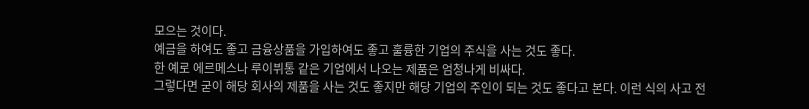모으는 것이다.
예금을 하여도 좋고 금융상품을 가입하여도 좋고 훌륭한 기업의 주식을 사는 것도 좋다.
한 예로 에르메스나 루이뷔통 같은 기업에서 나오는 제품은 엄청나게 비싸다.
그렇다면 굳이 해당 회사의 제품을 사는 것도 좋지만 해당 기업의 주인이 되는 것도 좋다고 본다. 이런 식의 사고 전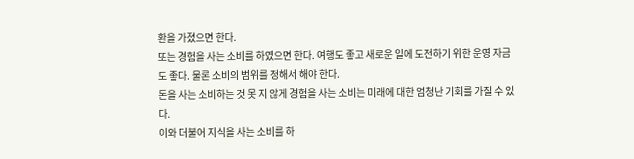환을 가졌으면 한다.
또는 경험을 사는 소비를 하였으면 한다. 여행도 좋고 새로운 일에 도전하기 위한 운영 자금도 좋다. 물론 소비의 범위를 정해서 해야 한다.
돈을 사는 소비하는 것 못 지 않게 경험을 사는 소비는 미래에 대한 엄청난 기회를 가질 수 있다.
이와 더불어 지식을 사는 소비를 하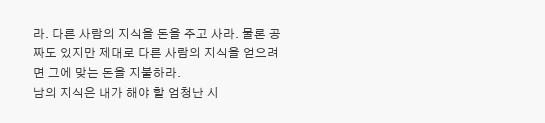라. 다른 사람의 지식을 돈을 주고 사라. 물론 공짜도 있지만 제대로 다른 사람의 지식을 얻으려면 그에 맞는 돈을 지불하라.
남의 지식은 내가 해야 할 엄청난 시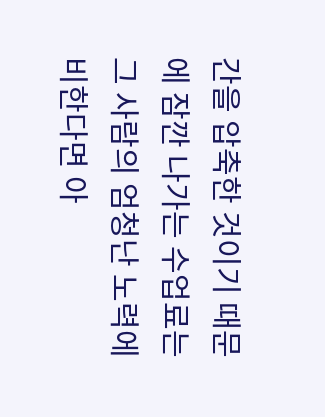간을 압축한 것이기 때문에 잠깐 나가는 수업료는 그 사람의 엄청난 노력에 비한다면 아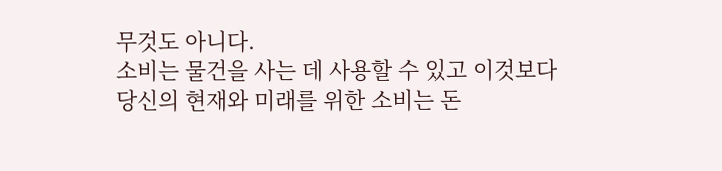무것도 아니다.
소비는 물건을 사는 데 사용할 수 있고 이것보다 당신의 현재와 미래를 위한 소비는 돈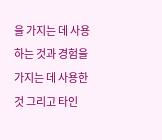을 가지는 데 사용하는 것과 경험을 가지는 데 사용한 것 그리고 타인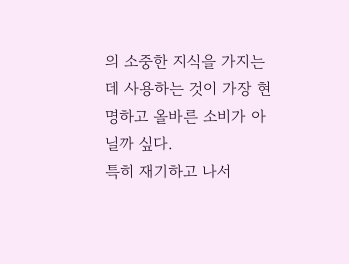의 소중한 지식을 가지는 데 사용하는 것이 가장 현명하고 올바른 소비가 아닐까 싶다.
특히 재기하고 나서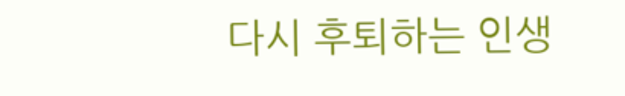다시 후퇴하는 인생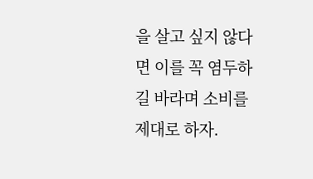을 살고 싶지 않다면 이를 꼭 염두하길 바라며 소비를 제대로 하자.